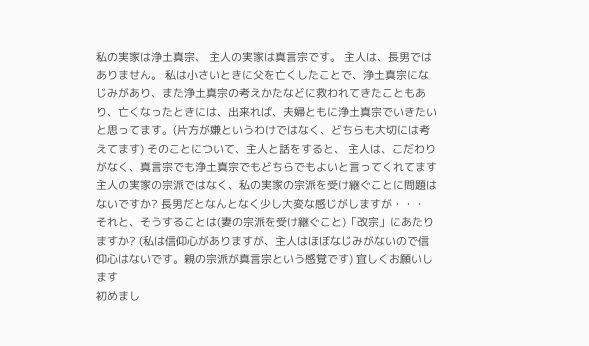私の実家は浄土真宗、 主人の実家は真言宗です。 主人は、長男ではありません。 私は小さいときに父を亡くしたことで、浄土真宗になじみがあり、また浄土真宗の考えかたなどに救われてきたこともあり、亡くなったときには、出来れば、夫婦ともに浄土真宗でいきたいと思ってます。(片方が嫌というわけではなく、どちらも大切には考えてます) そのことについて、主人と話をすると、 主人は、こだわりがなく、真言宗でも浄土真宗でもどちらでもよいと言ってくれてます 主人の実家の宗派ではなく、私の実家の宗派を受け継ぐことに問題はないですか? 長男だとなんとなく少し大変な感じがしますが・・・ それと、そうすることは(妻の宗派を受け継ぐこと)「改宗」にあたりますか? (私は信仰心がありますが、主人はほぼなじみがないので信仰心はないです。親の宗派が真言宗という感覚です) 宜しくお願いします
初めまし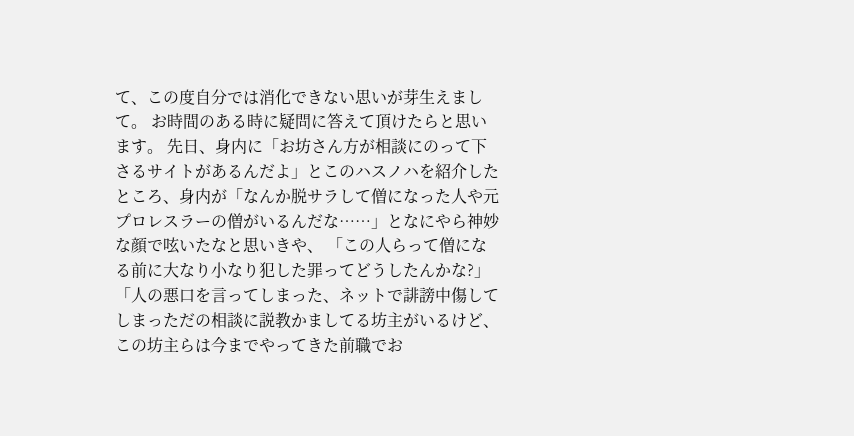て、この度自分では消化できない思いが芽生えまして。 お時間のある時に疑問に答えて頂けたらと思います。 先日、身内に「お坊さん方が相談にのって下さるサイトがあるんだよ」とこのハスノハを紹介したところ、身内が「なんか脱サラして僧になった人や元プロレスラーの僧がいるんだな……」となにやら神妙な顔で呟いたなと思いきや、 「この人らって僧になる前に大なり小なり犯した罪ってどうしたんかな?」 「人の悪口を言ってしまった、ネットで誹謗中傷してしまっただの相談に説教かましてる坊主がいるけど、この坊主らは今までやってきた前職でお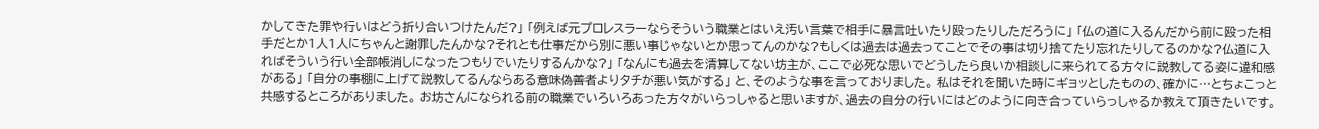かしてきた罪や行いはどう折り合いつけたんだ?」 「例えば元プロレスラーならそういう職業とはいえ汚い言葉で相手に暴言吐いたり殴ったりしただろうに」 「仏の道に入るんだから前に殴った相手だとか1人1人にちゃんと謝罪したんかな?それとも仕事だから別に悪い事じゃないとか思ってんのかな?もしくは過去は過去ってことでその事は切り捨てたり忘れたりしてるのかな?仏道に入ればそういう行い全部帳消しになったつもりでいたりするんかな?」 「なんにも過去を清算してない坊主が、ここで必死な思いでどうしたら良いか相談しに来られてる方々に説教してる姿に違和感がある」 「自分の事棚に上げて説教してるんならある意味偽善者よりタチが悪い気がする」 と、そのような事を言っておりました。 私はそれを聞いた時にギョッとしたものの、確かに…とちょこっと共感するところがありました。 お坊さんになられる前の職業でいろいろあった方々がいらっしゃると思いますが、過去の自分の行いにはどのように向き合っていらっしゃるか教えて頂きたいです。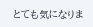とても気になりま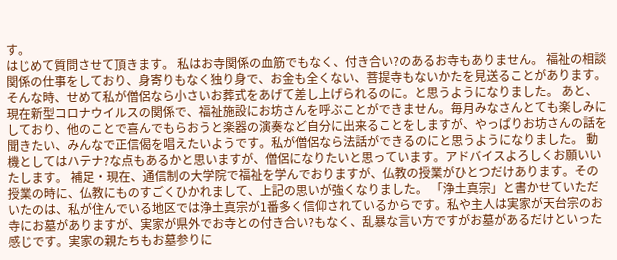す。
はじめて質問させて頂きます。 私はお寺関係の血筋でもなく、付き合い?のあるお寺もありません。 福祉の相談関係の仕事をしており、身寄りもなく独り身で、お金も全くない、菩提寺もないかたを見送ることがあります。 そんな時、せめて私が僧侶なら小さいお葬式をあげて差し上げられるのに。と思うようになりました。 あと、現在新型コロナウイルスの関係で、福祉施設にお坊さんを呼ぶことができません。毎月みなさんとても楽しみにしており、他のことで喜んでもらおうと楽器の演奏など自分に出来ることをしますが、やっぱりお坊さんの話を聞きたい、みんなで正信偈を唱えたいようです。私が僧侶なら法話ができるのにと思うようになりました。 動機としてはハテナ?な点もあるかと思いますが、僧侶になりたいと思っています。アドバイスよろしくお願いいたします。 補足・現在、通信制の大学院で福祉を学んでおりますが、仏教の授業がひとつだけあります。その授業の時に、仏教にものすごくひかれまして、上記の思いが強くなりました。 「浄土真宗」と書かせていただいたのは、私が住んでいる地区では浄土真宗が1番多く信仰されているからです。私や主人は実家が天台宗のお寺にお墓がありますが、実家が県外でお寺との付き合い?もなく、乱暴な言い方ですがお墓があるだけといった感じです。実家の親たちもお墓参りに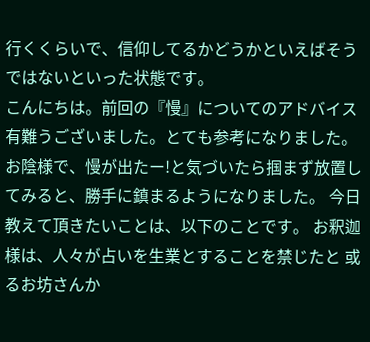行くくらいで、信仰してるかどうかといえばそうではないといった状態です。
こんにちは。前回の『慢』についてのアドバイス有難うございました。とても参考になりました。お陰様で、慢が出たー!と気づいたら掴まず放置してみると、勝手に鎮まるようになりました。 今日教えて頂きたいことは、以下のことです。 お釈迦様は、人々が占いを生業とすることを禁じたと 或るお坊さんか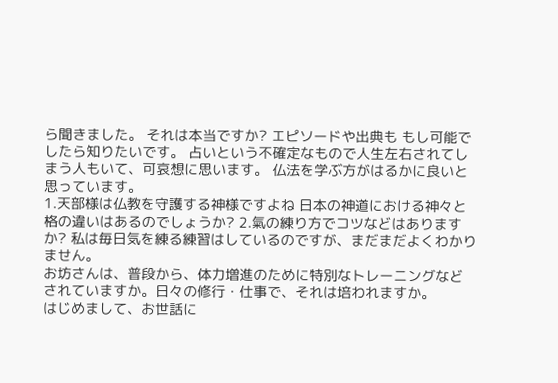ら聞きました。 それは本当ですか? エピソードや出典も もし可能でしたら知りたいです。 占いという不確定なもので人生左右されてしまう人もいて、可哀想に思います。 仏法を学ぶ方がはるかに良いと思っています。
1.天部様は仏教を守護する神様ですよね 日本の神道における神々と格の違いはあるのでしょうか? 2.氣の練り方でコツなどはありますか? 私は毎日気を練る練習はしているのですが、まだまだよくわかりません。
お坊さんは、普段から、体力増進のために特別なトレーニングなどされていますか。日々の修行・仕事で、それは培われますか。
はじめまして、お世話に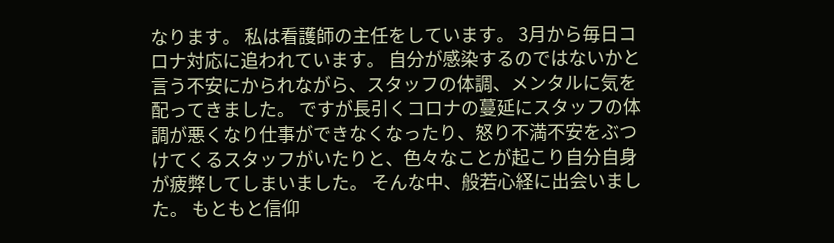なります。 私は看護師の主任をしています。 3月から毎日コロナ対応に追われています。 自分が感染するのではないかと言う不安にかられながら、スタッフの体調、メンタルに気を配ってきました。 ですが長引くコロナの蔓延にスタッフの体調が悪くなり仕事ができなくなったり、怒り不満不安をぶつけてくるスタッフがいたりと、色々なことが起こり自分自身が疲弊してしまいました。 そんな中、般若心経に出会いました。 もともと信仰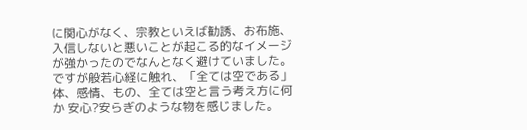に関心がなく、宗教といえば勧誘、お布施、入信しないと悪いことが起こる的なイメージが強かったのでなんとなく避けていました。 ですが般若心経に触れ、「全ては空である」 体、感情、もの、全ては空と言う考え方に何か 安心?安らぎのような物を感じました。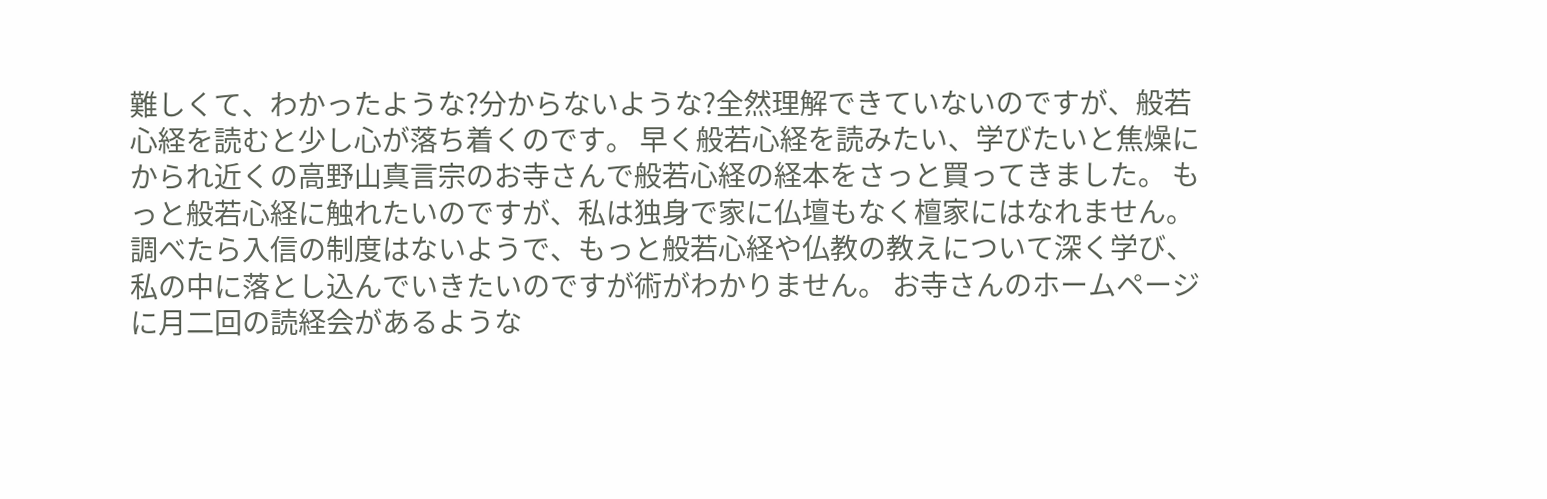難しくて、わかったような?分からないような?全然理解できていないのですが、般若心経を読むと少し心が落ち着くのです。 早く般若心経を読みたい、学びたいと焦燥にかられ近くの高野山真言宗のお寺さんで般若心経の経本をさっと買ってきました。 もっと般若心経に触れたいのですが、私は独身で家に仏壇もなく檀家にはなれません。 調べたら入信の制度はないようで、もっと般若心経や仏教の教えについて深く学び、私の中に落とし込んでいきたいのですが術がわかりません。 お寺さんのホームページに月二回の読経会があるような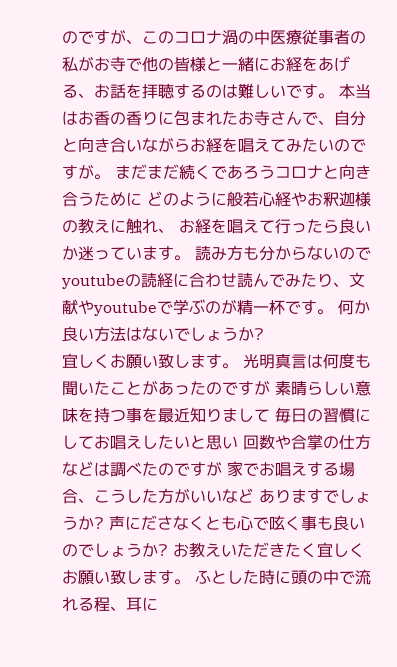のですが、このコロナ渦の中医療従事者の私がお寺で他の皆様と一緒にお経をあげる、お話を拝聴するのは難しいです。 本当はお香の香りに包まれたお寺さんで、自分と向き合いながらお経を唱えてみたいのですが。 まだまだ続くであろうコロナと向き合うために どのように般若心経やお釈迦様の教えに触れ、 お経を唱えて行ったら良いか迷っています。 読み方も分からないのでyoutubeの読経に合わせ読んでみたり、文献やyoutubeで学ぶのが精一杯です。 何か良い方法はないでしょうか?
宜しくお願い致します。 光明真言は何度も聞いたことがあったのですが 素晴らしい意味を持つ事を最近知りまして 毎日の習慣にしてお唱えしたいと思い 回数や合掌の仕方などは調べたのですが 家でお唱えする場合、こうした方がいいなど ありますでしょうか? 声にださなくとも心で呟く事も良いのでしょうか? お教えいただきたく宜しくお願い致します。 ふとした時に頭の中で流れる程、耳に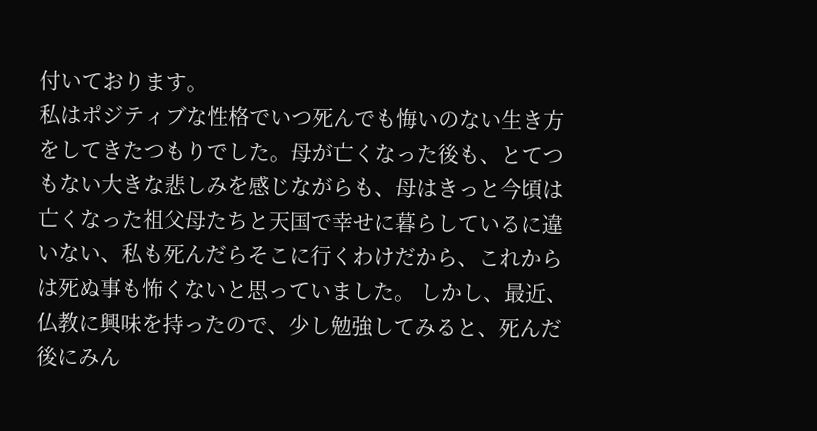付いております。
私はポジティブな性格でいつ死んでも悔いのない生き方をしてきたつもりでした。母が亡くなった後も、とてつもない大きな悲しみを感じながらも、母はきっと今頃は亡くなった祖父母たちと天国で幸せに暮らしているに違いない、私も死んだらそこに行くわけだから、これからは死ぬ事も怖くないと思っていました。 しかし、最近、仏教に興味を持ったので、少し勉強してみると、死んだ後にみん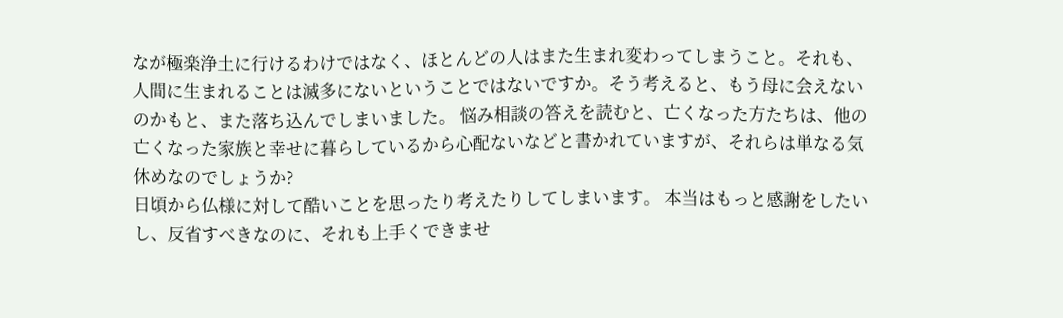なが極楽浄土に行けるわけではなく、ほとんどの人はまた生まれ変わってしまうこと。それも、人間に生まれることは滅多にないということではないですか。そう考えると、もう母に会えないのかもと、また落ち込んでしまいました。 悩み相談の答えを読むと、亡くなった方たちは、他の亡くなった家族と幸せに暮らしているから心配ないなどと書かれていますが、それらは単なる気休めなのでしょうか?
日頃から仏様に対して酷いことを思ったり考えたりしてしまいます。 本当はもっと感謝をしたいし、反省すべきなのに、それも上手くできませ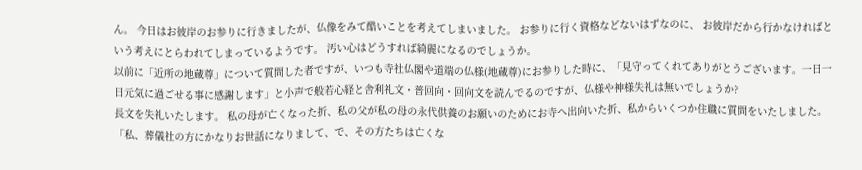ん。 今日はお彼岸のお参りに行きましたが、仏像をみて酷いことを考えてしまいました。 お参りに行く資格などないはずなのに、 お彼岸だから行かなければという考えにとらわれてしまっているようです。 汚い心はどうすれば綺麗になるのでしょうか。
以前に「近所の地蔵尊」について質問した者ですが、いつも寺社仏閣や道端の仏様(地蔵尊)にお参りした時に、「見守ってくれてありがとうございます。一日一日元気に過ごせる事に感謝します」と小声で般若心経と舎利礼文・普回向・回向文を読んでるのですが、仏様や神様失礼は無いでしょうか?
長文を失礼いたします。 私の母が亡くなった折、私の父が私の母の永代供養のお願いのためにお寺へ出向いた折、私からいくつか住職に質問をいたしました。 「私、葬儀社の方にかなりお世話になりまして、で、その方たちは亡くな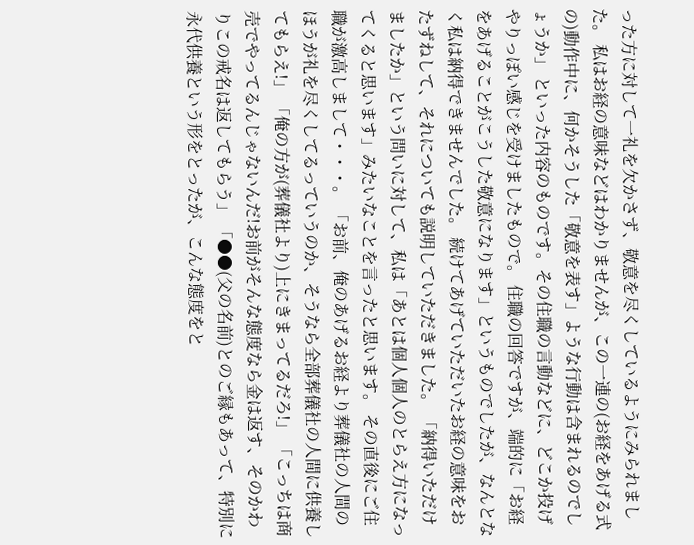った方に対して一礼を欠かさず、敬意を尽くしているようにみられました。 私はお経の意味などはわかりませんが、この一連の(お経をあげる式の)動作中に、何かそうした「敬意を表す」ような行動は含まれるのでしょうか」 といった内容のものです。その住職の言動などに、どこか投げやりっぽい感じを受けましたもので。 住職の回答ですが、端的に「お経をあげることがこうした敬意になります」というものでしたが、なんとなく私は納得できませんでした。 続けてあげていただいたお経の意味をおたずねして、それについても説明していただきました。 「納得いただけましたか」という問いに対して、私は「あとは個人個人のとらえ方になってくると思います」みたいなことを言ったと思います。 その直後にご住職が激高しまして・・・。 「お前、俺のあげるお経より葬儀社の人間のほうが礼を尽くしてるっていうのか、そうなら全部葬儀社の人間に供養してもらえ!」 「俺の方が(葬儀社より)上にきまってるだろ!」 「こっちは商売でやってるんじゃないんだ!お前がそんな態度なら金は返す、そのかわりこの戒名は返してもらう」 「●●(父の名前)とのご縁もあって、特別に永代供養という形をとったが、こんな態度をと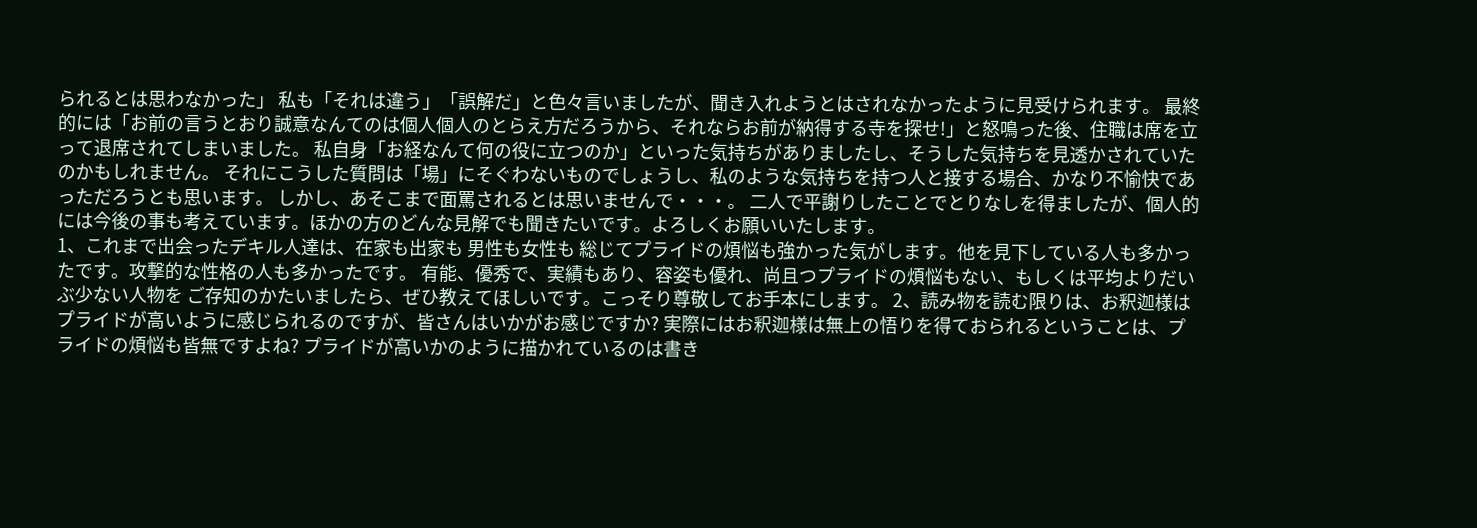られるとは思わなかった」 私も「それは違う」「誤解だ」と色々言いましたが、聞き入れようとはされなかったように見受けられます。 最終的には「お前の言うとおり誠意なんてのは個人個人のとらえ方だろうから、それならお前が納得する寺を探せ!」と怒鳴った後、住職は席を立って退席されてしまいました。 私自身「お経なんて何の役に立つのか」といった気持ちがありましたし、そうした気持ちを見透かされていたのかもしれません。 それにこうした質問は「場」にそぐわないものでしょうし、私のような気持ちを持つ人と接する場合、かなり不愉快であっただろうとも思います。 しかし、あそこまで面罵されるとは思いませんで・・・。 二人で平謝りしたことでとりなしを得ましたが、個人的には今後の事も考えています。ほかの方のどんな見解でも聞きたいです。よろしくお願いいたします。
1、これまで出会ったデキル人達は、在家も出家も 男性も女性も 総じてプライドの煩悩も強かった気がします。他を見下している人も多かったです。攻撃的な性格の人も多かったです。 有能、優秀で、実績もあり、容姿も優れ、尚且つプライドの煩悩もない、もしくは平均よりだいぶ少ない人物を ご存知のかたいましたら、ぜひ教えてほしいです。こっそり尊敬してお手本にします。 2、読み物を読む限りは、お釈迦様はプライドが高いように感じられるのですが、皆さんはいかがお感じですか? 実際にはお釈迦様は無上の悟りを得ておられるということは、プライドの煩悩も皆無ですよね? プライドが高いかのように描かれているのは書き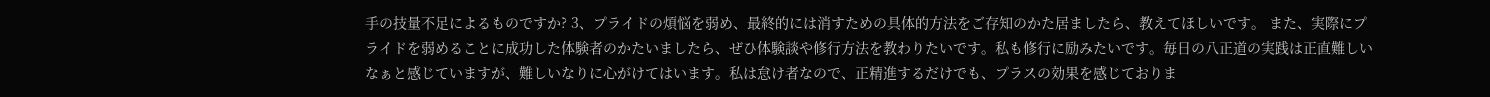手の技量不足によるものですか? 3、プライドの煩悩を弱め、最終的には消すための具体的方法をご存知のかた居ましたら、教えてほしいです。 また、実際にプライドを弱めることに成功した体験者のかたいましたら、ぜひ体験談や修行方法を教わりたいです。私も修行に励みたいです。毎日の八正道の実践は正直難しいなぁと感じていますが、難しいなりに心がけてはいます。私は怠け者なので、正精進するだけでも、プラスの効果を感じておりま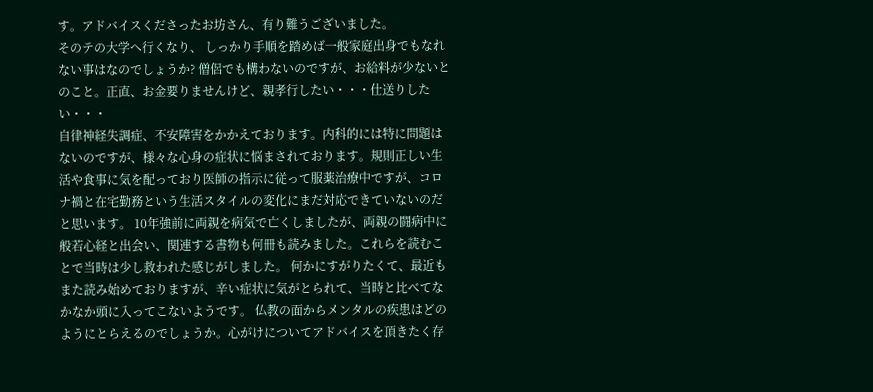す。アドバイスくださったお坊さん、有り難うございました。
そのテの大学へ行くなり、 しっかり手順を踏めば一般家庭出身でもなれない事はなのでしょうか? 僧侶でも構わないのですが、お給料が少ないとのこと。正直、お金要りませんけど、親孝行したい・・・仕送りしたい・・・
自律神経失調症、不安障害をかかえております。内科的には特に問題はないのですが、様々な心身の症状に悩まされております。規則正しい生活や食事に気を配っており医師の指示に従って服薬治療中ですが、コロナ禍と在宅勤務という生活スタイルの変化にまだ対応できていないのだと思います。 10年強前に両親を病気で亡くしましたが、両親の闘病中に般若心経と出会い、関連する書物も何冊も読みました。これらを読むことで当時は少し救われた感じがしました。 何かにすがりたくて、最近もまた読み始めておりますが、辛い症状に気がとられて、当時と比べてなかなか頭に入ってこないようです。 仏教の面からメンタルの疾患はどのようにとらえるのでしょうか。心がけについてアドバイスを頂きたく存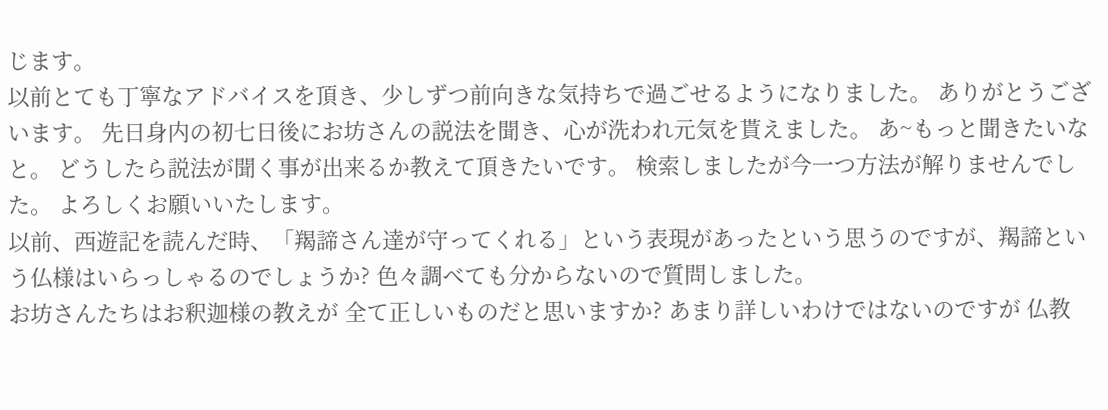じます。
以前とても丁寧なアドバイスを頂き、少しずつ前向きな気持ちで過ごせるようになりました。 ありがとうございます。 先日身内の初七日後にお坊さんの説法を聞き、心が洗われ元気を貰えました。 あ~もっと聞きたいなと。 どうしたら説法が聞く事が出来るか教えて頂きたいです。 検索しましたが今一つ方法が解りませんでした。 よろしくお願いいたします。
以前、西遊記を読んだ時、「羯諦さん達が守ってくれる」という表現があったという思うのですが、羯諦という仏様はいらっしゃるのでしょうか? 色々調べても分からないので質問しました。
お坊さんたちはお釈迦様の教えが 全て正しいものだと思いますか? あまり詳しいわけではないのですが 仏教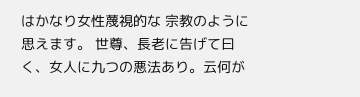はかなり女性蔑視的な 宗教のように思えます。 世尊、長老に告げて曰く、女人に九つの悪法あり。云何が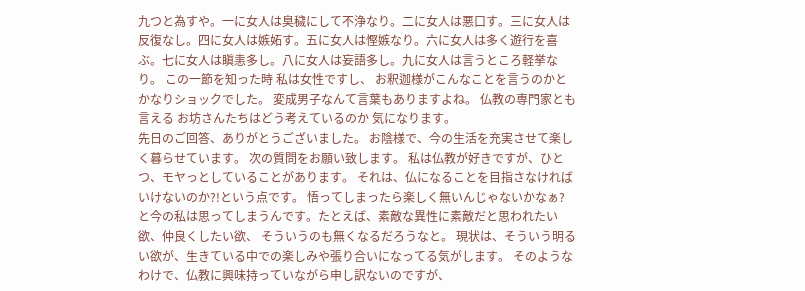九つと為すや。一に女人は臭穢にして不浄なり。二に女人は悪口す。三に女人は反復なし。四に女人は嫉妬す。五に女人は慳嫉なり。六に女人は多く遊行を喜ぶ。七に女人は瞋恚多し。八に女人は妄語多し。九に女人は言うところ軽挙なり。 この一節を知った時 私は女性ですし、 お釈迦様がこんなことを言うのかと かなりショックでした。 変成男子なんて言葉もありますよね。 仏教の専門家とも言える お坊さんたちはどう考えているのか 気になります。
先日のご回答、ありがとうございました。 お陰様で、今の生活を充実させて楽しく暮らせています。 次の質問をお願い致します。 私は仏教が好きですが、ひとつ、モヤっとしていることがあります。 それは、仏になることを目指さなければいけないのか?!という点です。 悟ってしまったら楽しく無いんじゃないかなぁ?と今の私は思ってしまうんです。たとえば、素敵な異性に素敵だと思われたい欲、仲良くしたい欲、 そういうのも無くなるだろうなと。 現状は、そういう明るい欲が、生きている中での楽しみや張り合いになってる気がします。 そのようなわけで、仏教に興味持っていながら申し訳ないのですが、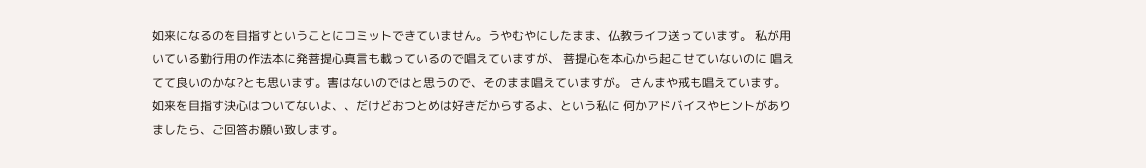如来になるのを目指すということにコミットできていません。うやむやにしたまま、仏教ライフ送っています。 私が用いている勤行用の作法本に発菩提心真言も載っているので唱えていますが、 菩提心を本心から起こせていないのに 唱えてて良いのかな?とも思います。害はないのではと思うので、そのまま唱えていますが。 さんまや戒も唱えています。 如来を目指す決心はついてないよ、、だけどおつとめは好きだからするよ、という私に 何かアドバイスやヒントがありましたら、ご回答お願い致します。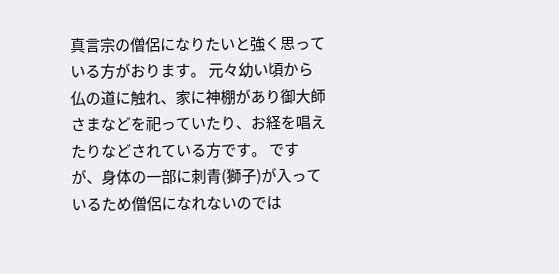真言宗の僧侶になりたいと強く思っている方がおります。 元々幼い頃から仏の道に触れ、家に神棚があり御大師さまなどを祀っていたり、お経を唱えたりなどされている方です。 ですが、身体の一部に刺青(獅子)が入っているため僧侶になれないのでは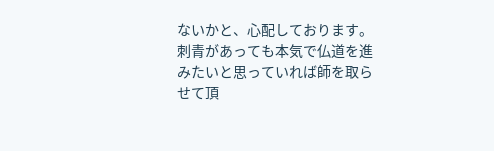ないかと、心配しております。 刺青があっても本気で仏道を進みたいと思っていれば師を取らせて頂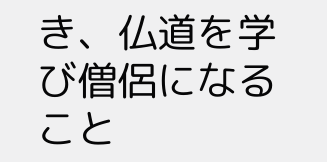き、仏道を学び僧侶になること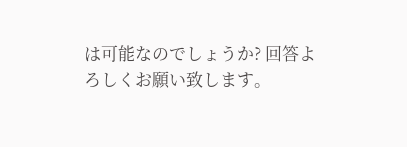は可能なのでしょうか? 回答よろしくお願い致します。